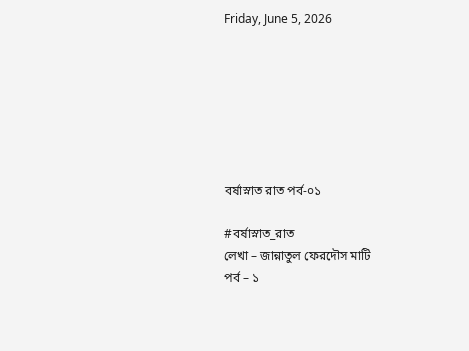Friday, June 5, 2026







বর্ষাস্নাত রাত পর্ব-০১

#বর্ষাস্নাত_রাত
লেখা – জান্নাতুল ফেরদৌস মাটি
পর্ব – ১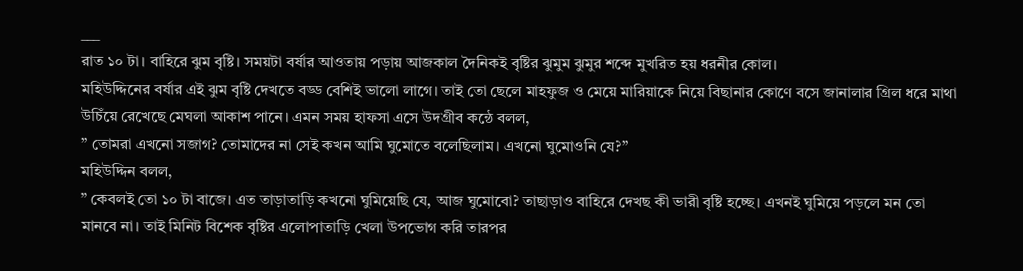___
রাত ১০ টা। বাহিরে ঝুম বৃষ্টি। সময়টা বর্ষার আওতায় পড়ায় আজকাল দৈনিকই বৃষ্টির ঝুমুম ঝুমুর শব্দে মুখরিত হয় ধরনীর কোল।
মহিউদ্দিনের বর্ষার এই ঝুম বৃষ্টি দেখতে বড্ড বেশিই ভালো লাগে। তাই তো ছেলে মাহফুজ ও মেয়ে মারিয়াকে নিয়ে বিছানার কোণে বসে জানালার গ্রিল ধরে মাথা উচিঁয়ে রেখেছে মেঘলা আকাশ পানে। এমন সময় হাফসা এসে উদগ্রীব কন্ঠে বলল,
” তোমরা এখনো সজাগ? তোমাদের না সেই কখন আমি ঘুমোতে বলেছিলাম। এখনো ঘুমোওনি যে?”
মহিউদ্দিন বলল,
” কেবলই তো ১০ টা বাজে। এত তাড়াতাড়ি কখনো ঘুমিয়েছি যে, আজ ঘুমোবো? তাছাড়াও বাহিরে দেখছ কী ভারী বৃষ্টি হচ্ছে। এখনই ঘুমিয়ে পড়লে মন তো মানবে না। তাই মিনিট বিশেক বৃষ্টির এলোপাতাড়ি খেলা উপভোগ করি তারপর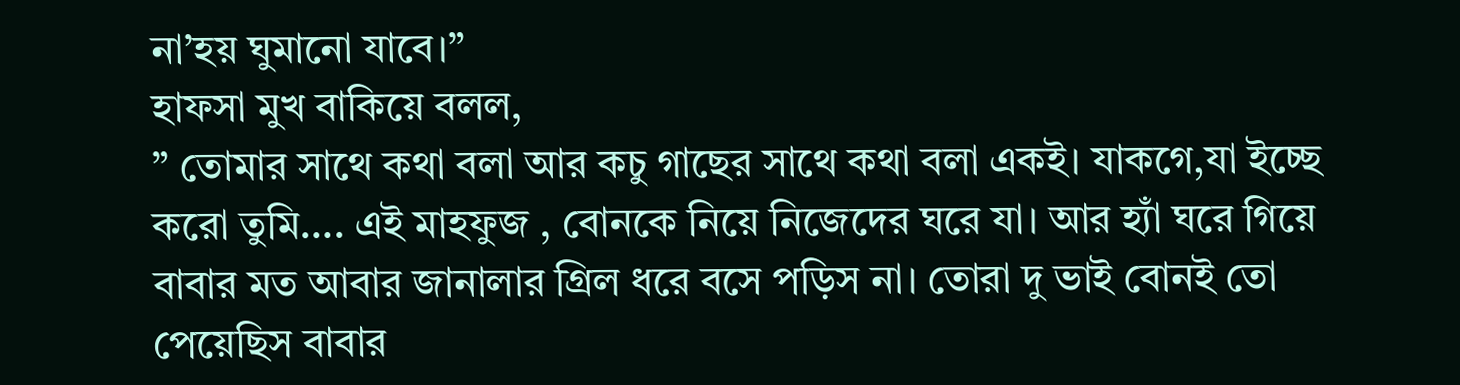না’হয় ঘুমানো যাবে।”
হাফসা মুখ বাকিয়ে বলল,
” তোমার সাথে কথা বলা আর কচু গাছের সাথে কথা বলা একই। যাকগে,যা ইচ্ছে করো তুমি…. এই মাহফুজ , বোনকে নিয়ে নিজেদের ঘরে যা। আর হ্যাঁ ঘরে গিয়ে বাবার মত আবার জানালার গ্রিল ধরে বসে পড়িস না। তোরা দু ভাই বোনই তো পেয়েছিস বাবার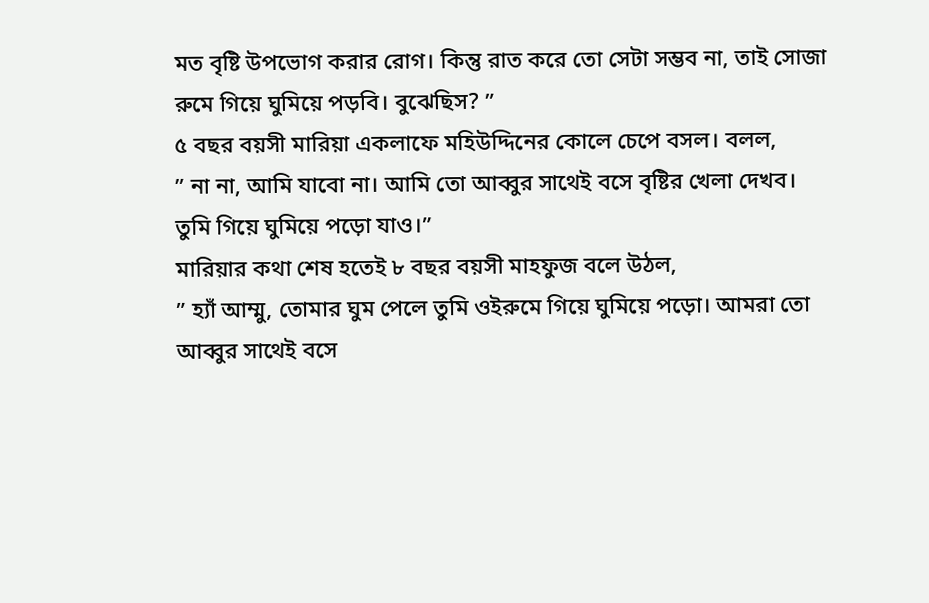মত বৃষ্টি উপভোগ করার রোগ। কিন্তু রাত করে তো সেটা সম্ভব না, তাই সোজা রুমে গিয়ে ঘুমিয়ে পড়বি। বুঝেছিস? ”
৫ বছর বয়সী মারিয়া একলাফে মহিউদ্দিনের কোলে চেপে বসল। বলল,
” না না, আমি যাবো না। আমি তো আব্বুর সাথেই বসে বৃষ্টির খেলা দেখব। তুমি গিয়ে ঘুমিয়ে পড়ো যাও।”
মারিয়ার কথা শেষ হতেই ৮ বছর বয়সী মাহফুজ বলে উঠল,
” হ্যাঁ আম্মু, তোমার ঘুম পেলে তুমি ওইরুমে গিয়ে ঘুমিয়ে পড়ো। আমরা তো আব্বুর সাথেই বসে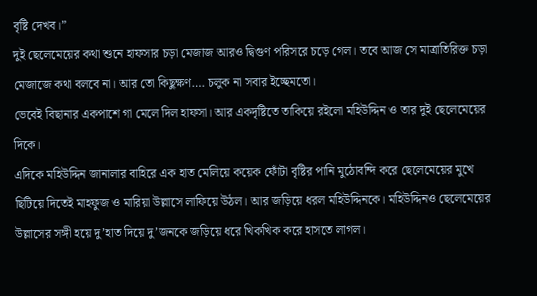বৃষ্টি দেখব।”
দুই ছেলেমেয়ের কথা শুনে হাফসার চড়া মেজাজ আরও দ্বিগুণ পরিসরে চড়ে গেল। তবে আজ সে মাত্রাতিরিক্ত চড়া মেজাজে কথা বলবে না। আর তো কিছুক্ষণ…. চলুক না সবার ইচ্ছেমতো।
ভেবেই বিছানার একপাশে গা মেলে দিল হাফসা। আর একদৃষ্টিতে তাকিয়ে রইলো মহিউদ্দিন ও তার দুই ছেলেমেয়ের দিকে।
এদিকে মহিউদ্দিন জানালার বাহিরে এক হাত মেলিয়ে কয়েক ফোঁটা বৃষ্টির পানি মুঠোবন্দি করে ছেলেমেয়ের মুখে ছিটিয়ে দিতেই মাহফুজ ও মারিয়া উল্লাসে লাফিয়ে উঠল। আর জড়িয়ে ধরল মহিউদ্দিনকে। মহিউদ্দিনও ছেলেমেয়ের উল্লাসের সঙ্গী হয়ে দু’হাত দিয়ে দু’জনকে জড়িয়ে ধরে খিকখিক করে হাসতে লাগল।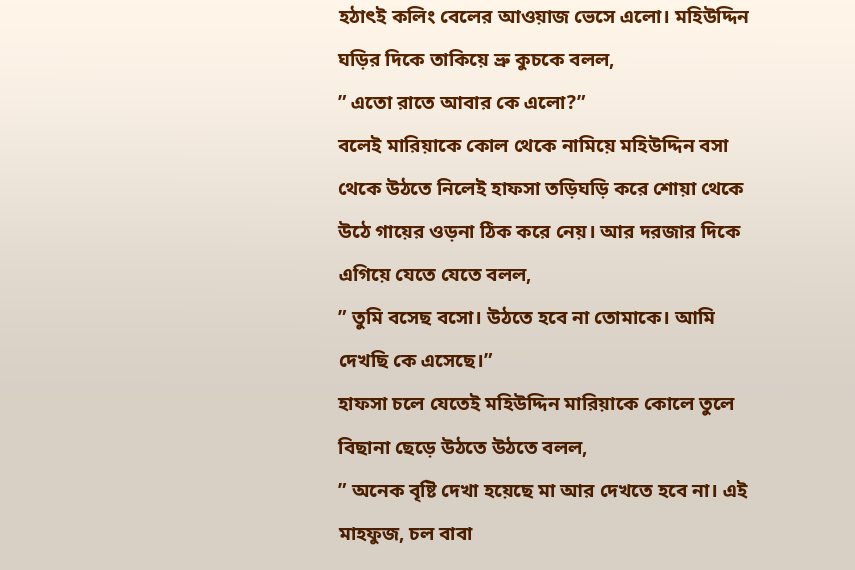হঠাৎই কলিং বেলের আওয়াজ ভেসে এলো। মহিউদ্দিন ঘড়ির দিকে তাকিয়ে ভ্রু কুচকে বলল,
” এতো রাতে আবার কে এলো?”
বলেই মারিয়াকে কোল থেকে নামিয়ে মহিউদ্দিন বসা থেকে উঠতে নিলেই হাফসা তড়িঘড়ি করে শোয়া থেকে উঠে গায়ের ওড়না ঠিক করে নেয়। আর দরজার দিকে এগিয়ে যেতে যেতে বলল,
” তুমি বসেছ বসো। উঠতে হবে না তোমাকে। আমি দেখছি কে এসেছে।”
হাফসা চলে যেতেই মহিউদ্দিন মারিয়াকে কোলে তুলে বিছানা ছেড়ে উঠতে উঠতে বলল,
” অনেক বৃষ্টি দেখা হয়েছে মা আর দেখতে হবে না। এই মাহফুজ, চল বাবা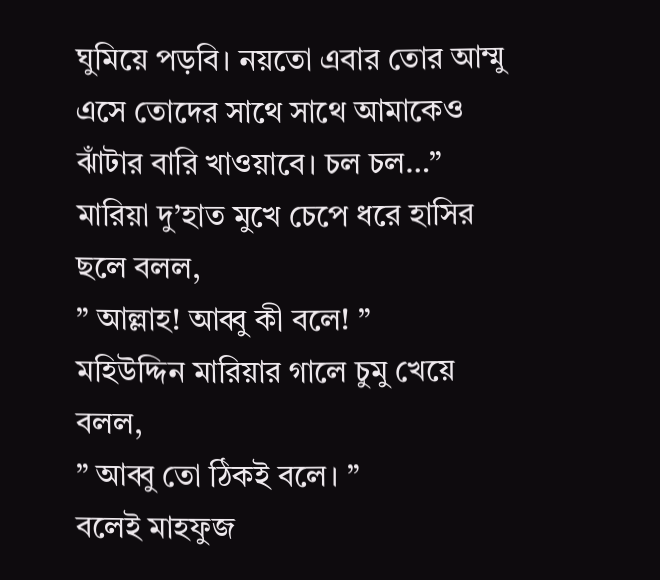ঘুমিয়ে পড়বি। নয়তো এবার তোর আম্মু এসে তোদের সাথে সাথে আমাকেও ঝাঁটার বারি খাওয়াবে। চল চল…”
মারিয়া দু’হাত মুখে চেপে ধরে হাসির ছলে বলল,
” আল্লাহ! আব্বু কী বলে! ”
মহিউদ্দিন মারিয়ার গালে চুমু খেয়ে বলল,
” আব্বু তো ঠিকই বলে। ”
বলেই মাহফুজ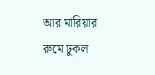আর মারিয়ার রুমে ঢুকল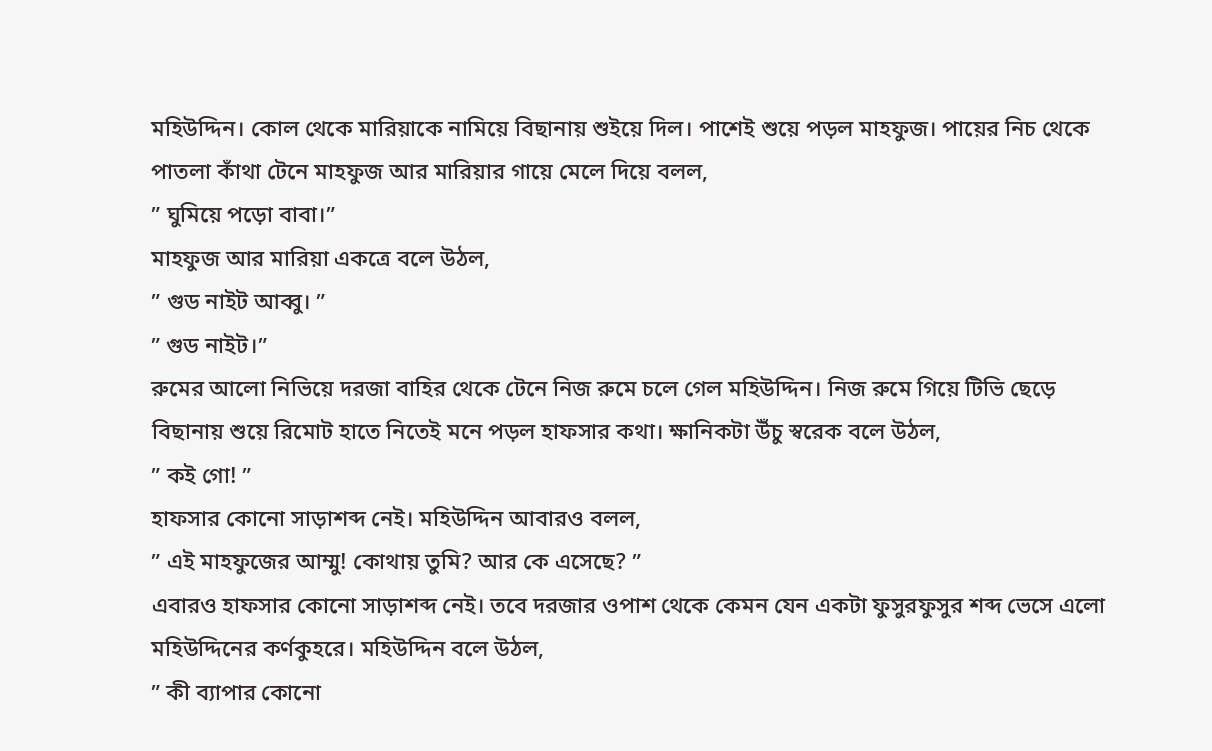মহিউদ্দিন। কোল থেকে মারিয়াকে নামিয়ে বিছানায় শুইয়ে দিল। পাশেই শুয়ে পড়ল মাহফুজ। পায়ের নিচ থেকে পাতলা কাঁথা টেনে মাহফুজ আর মারিয়ার গায়ে মেলে দিয়ে বলল,
” ঘুমিয়ে পড়ো বাবা।”
মাহফুজ আর মারিয়া একত্রে বলে উঠল,
” গুড নাইট আব্বু। ”
” গুড নাইট।”
রুমের আলো নিভিয়ে দরজা বাহির থেকে টেনে নিজ রুমে চলে গেল মহিউদ্দিন। নিজ রুমে গিয়ে টিভি ছেড়ে বিছানায় শুয়ে রিমোট হাতে নিতেই মনে পড়ল হাফসার কথা। ক্ষানিকটা উঁচু স্বরেক বলে উঠল,
” কই গো! ”
হাফসার কোনো সাড়াশব্দ নেই। মহিউদ্দিন আবারও বলল,
” এই মাহফুজের আম্মু! কোথায় তুমি? আর কে এসেছে? ”
এবারও হাফসার কোনো সাড়াশব্দ নেই। তবে দরজার ওপাশ থেকে কেমন যেন একটা ফুসুরফুসুর শব্দ ভেসে এলো মহিউদ্দিনের কর্ণকুহরে। মহিউদ্দিন বলে উঠল,
” কী ব্যাপার কোনো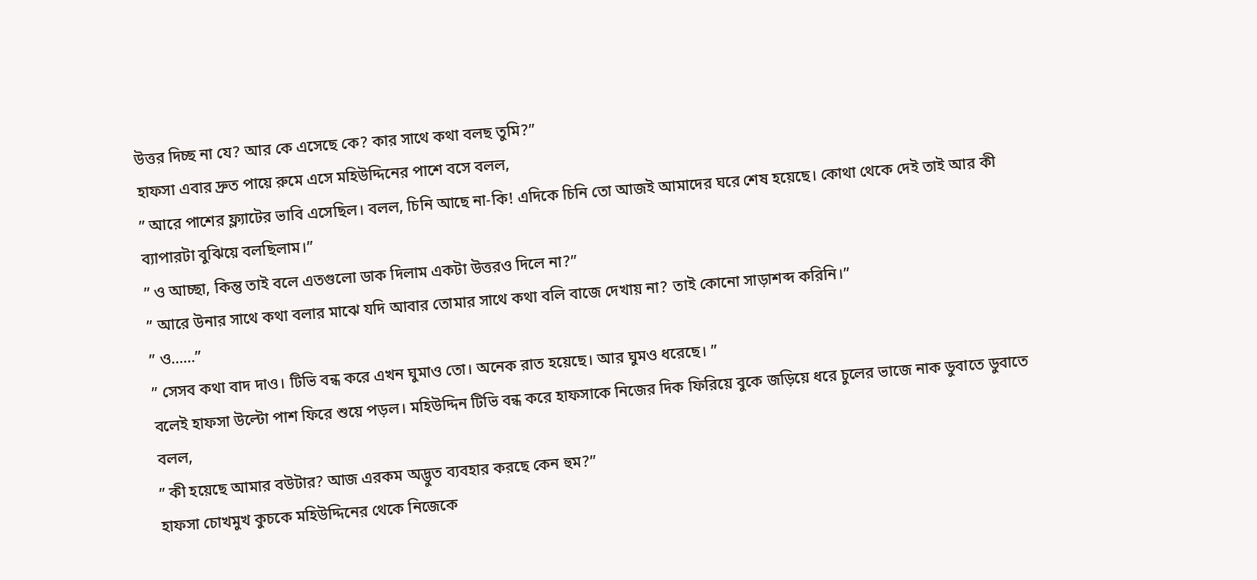উত্তর দিচ্ছ না যে? আর কে এসেছে কে? কার সাথে কথা বলছ তুমি?”
হাফসা এবার দ্রুত পায়ে রুমে এসে মহিউদ্দিনের পাশে বসে বলল,
” আরে পাশের ফ্ল্যাটের ভাবি এসেছিল। বলল, চিনি আছে না-কি! এদিকে চিনি তো আজই আমাদের ঘরে শেষ হয়েছে। কোথা থেকে দেই তাই আর কী ব্যাপারটা বুঝিয়ে বলছিলাম।”
” ও আচ্ছা, কিন্তু তাই বলে এতগুলো ডাক দিলাম একটা উত্তরও দিলে না?”
” আরে উনার সাথে কথা বলার মাঝে যদি আবার তোমার সাথে কথা বলি বাজে দেখায় না? তাই কোনো সাড়াশব্দ করিনি।”
” ও……”
” সেসব কথা বাদ দাও। টিভি বন্ধ করে এখন ঘুমাও তো। অনেক রাত হয়েছে। আর ঘুমও ধরেছে। ”
বলেই হাফসা উল্টো পাশ ফিরে শুয়ে পড়ল। মহিউদ্দিন টিভি বন্ধ করে হাফসাকে নিজের দিক ফিরিয়ে বুকে জড়িয়ে ধরে চুলের ভাজে নাক ডুবাতে ডুবাতে বলল,
” কী হয়েছে আমার বউটার? আজ এরকম অদ্ভুত ব্যবহার করছে কেন হুম?”
হাফসা চোখমুখ কুচকে মহিউদ্দিনের থেকে নিজেকে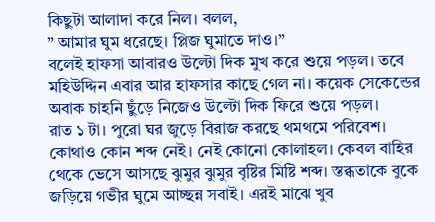কিছুটা আলাদা করে নিল। বলল,
” আমার ঘুম ধরেছে। প্লিজ ঘুমাতে দাও।”
বলেই হাফসা আবারও উল্টো দিক মুখ করে শুয়ে পড়ল। তবে মহিউদ্দিন এবার আর হাফসার কাছে গেল না। কয়েক সেকেন্ডের অবাক চাহনি ছুঁড়ে নিজেও উল্টো দিক ফিরে শুয়ে পড়ল।
রাত ১ টা। পুরো ঘর জুড়ে বিরাজ করছে থমথমে পরিবেশ। কোথাও কোন শব্দ নেই। নেই কোনো কোলাহল। কেবল বাহির থেকে ভেসে আসছে ঝুমুর ঝুমুর বৃষ্টির মিষ্টি শব্দ। স্তব্ধতাকে বুকে জড়িয়ে গভীর ঘুমে আচ্ছন্ন সবাই। এরই মাঝে খুব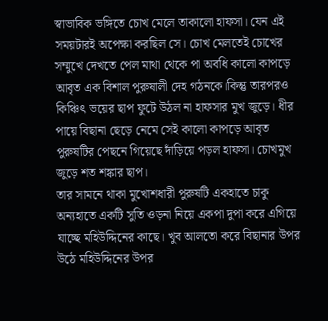স্বাভাবিক ভঙ্গিতে চোখ মেলে তাকালো হাফসা। যেন এই সময়টারই অপেক্ষা করছিল সে। চোখ মেলতেই চোখের সম্মুখে দেখতে পেল মাথা থেকে পা অবধি কালো কাপড়ে আবৃত এক বিশাল পুরুষালী দেহ গঠনকে।কিন্তু তারপরও কিঞ্চিৎ ভয়ের ছাপ ফুটে উঠল না হাফসার মুখ জুড়ে। ধীর পায়ে বিছানা ছেড়ে নেমে সেই কালো কাপড়ে আবৃত পুরুষটির পেছনে গিয়েছে দাঁড়িয়ে পড়ল হাফসা। চোখমুখ জুড়ে শত শঙ্কার ছাপ।
তার সামনে থাকা মুখোশধারী পুরুষটি একহাতে চাকু অন্যহাতে একটি সুতি ওড়না নিয়ে একপা দুপা করে এগিয়ে যাচ্ছে মহিউদ্দিনের কাছে। খুব আলতো করে বিছানার উপর উঠে মহিউদ্দিনের উপর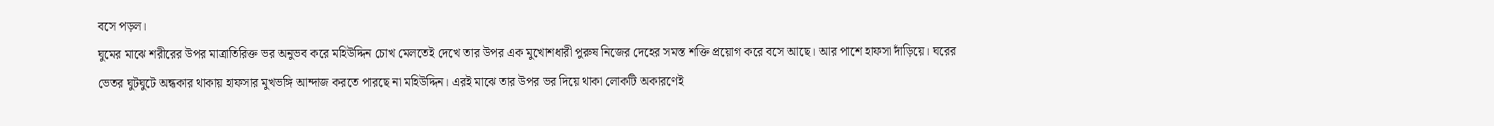বসে পড়ল।
ঘুমের মাঝে শরীরের উপর মাত্রাতিরিক্ত ভর অনুভব করে মহিউদ্দিন চোখ মেলতেই দেখে তার উপর এক মুখোশধারী পুরুষ নিজের দেহের সমস্ত শক্তি প্রয়োগ করে বসে আছে। আর পাশে হাফসা দাঁড়িয়ে। ঘরের ভেতর ঘুটঘুটে অন্ধকার থাকায় হাফসার মুখভঙ্গি আন্দাজ করতে পারছে না মহিউদ্দিন। এরই মাঝে তার উপর ভর দিয়ে থাকা লোকটি অকারণেই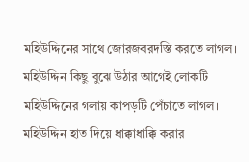মহিউদ্দিনের সাথে জোরজবরদস্তি করতে লাগল। মহিউদ্দিন কিছু বুঝে উঠার আগেই লোকটি মহিউদ্দিনের গলায় কাপড়টি পেঁচাতে লাগল। মহিউদ্দিন হাত দিয়ে ধাক্কাধাক্কি করার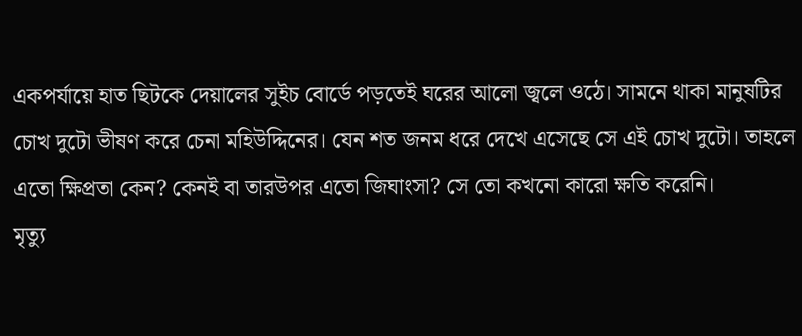একপর্যায়ে হাত ছিটকে দেয়ালের সুইচ বোর্ডে পড়তেই ঘরের আলো জ্বলে ওঠে। সামনে থাকা মানুষটির চোখ দুটো ভীষণ করে চেনা মহিউদ্দিনের। যেন শত জনম ধরে দেখে এসেছে সে এই চোখ দুটো। তাহলে এতো ক্ষিপ্রতা কেন? কেনই বা তারউপর এতো জিঘাংসা? সে তো কখনো কারো ক্ষতি করেনি।
মৃত্যু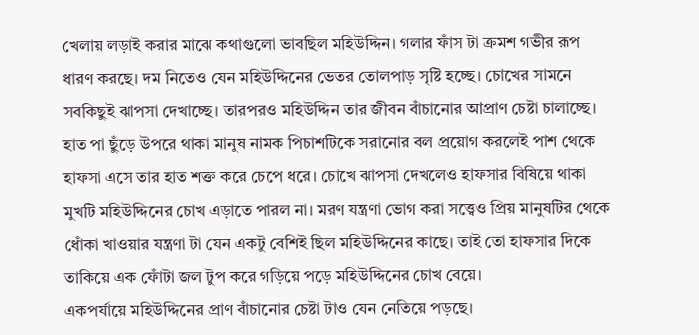খেলায় লড়াই করার মাঝে কথাগুলো ভাবছিল মহিউদ্দিন। গলার ফাঁস টা ক্রমশ গভীর রূপ ধারণ করছে। দম নিতেও যেন মহিউদ্দিনের ভেতর তোলপাড় সৃষ্টি হচ্ছে। চোখের সামনে সবকিছুই ঝাপসা দেখাচ্ছে। তারপরও মহিউদ্দিন তার জীবন বাঁচানোর আপ্রাণ চেষ্টা চালাচ্ছে। হাত পা ছুঁড়ে উপরে থাকা মানুষ নামক পিচাশটিকে সরানোর বল প্রয়োগ করলেই পাশ থেকে হাফসা এসে তার হাত শক্ত করে চেপে ধরে। চোখে ঝাপসা দেখলেও হাফসার বিষিয়ে থাকা মুখটি মহিউদ্দিনের চোখ এড়াতে পারল না। মরণ যন্ত্রণা ভোগ করা সত্ত্বেও প্রিয় মানুষটির থেকে ধোঁকা খাওয়ার যন্ত্রণা টা যেন একটু বেশিই ছিল মহিউদ্দিনের কাছে। তাই তো হাফসার দিকে তাকিয়ে এক ফোঁটা জল টুপ করে গড়িয়ে পড়ে মহিউদ্দিনের চোখ বেয়ে।
একপর্যায়ে মহিউদ্দিনের প্রাণ বাঁচানোর চেষ্টা টাও যেন নেতিয়ে পড়ছে।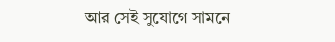আর সেই সুযোগে সামনে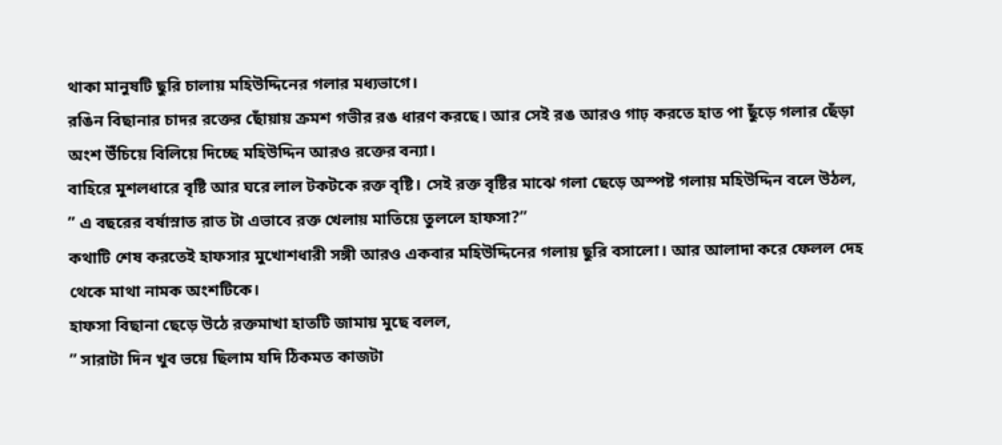থাকা মানুষটি ছুরি চালায় মহিউদ্দিনের গলার মধ্যভাগে।
রঙিন বিছানার চাদর রক্তের ছোঁয়ায় ক্রমশ গভীর রঙ ধারণ করছে। আর সেই রঙ আরও গাঢ় করতে হাত পা ছুঁড়ে গলার ছেঁড়া অংশ উঁচিয়ে বিলিয়ে দিচ্ছে মহিউদ্দিন আরও রক্তের বন্যা।
বাহিরে মুশলধারে বৃষ্টি আর ঘরে লাল টকটকে রক্ত বৃষ্টি। সেই রক্ত বৃষ্টির মাঝে গলা ছেড়ে অস্পষ্ট গলায় মহিউদ্দিন বলে উঠল,
” এ বছরের বর্ষাস্নাত রাত টা এভাবে রক্ত খেলায় মাতিয়ে তুললে হাফসা?”
কথাটি শেষ করতেই হাফসার মুখোশধারী সঙ্গী আরও একবার মহিউদ্দিনের গলায় ছুরি বসালো। আর আলাদা করে ফেলল দেহ থেকে মাথা নামক অংশটিকে।
হাফসা বিছানা ছেড়ে উঠে রক্তমাখা হাতটি জামায় মুছে বলল,
” সারাটা দিন খুব ভয়ে ছিলাম যদি ঠিকমত কাজটা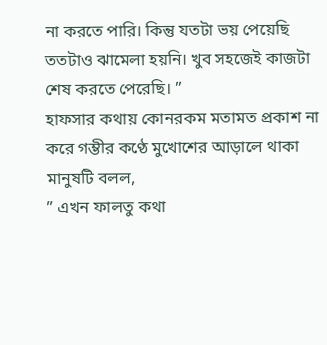না করতে পারি। কিন্তু যতটা ভয় পেয়েছি ততটাও ঝামেলা হয়নি। খুব সহজেই কাজটা শেষ করতে পেরেছি। ”
হাফসার কথায় কোনরকম মতামত প্রকাশ না করে গম্ভীর কণ্ঠে মুখোশের আড়ালে থাকা মানুষটি বলল,
” এখন ফালতু কথা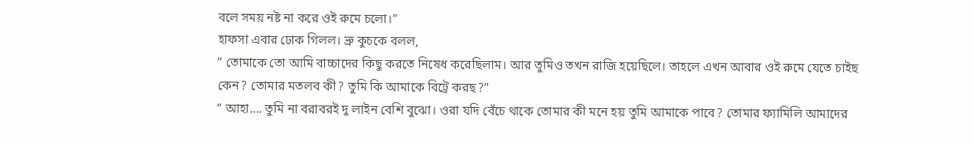বলে সময় নষ্ট না করে ওই রুমে চলো।”
হাফসা এবার ঢোক গিলল। ভ্রু কুচকে বলল,
” তোমাকে তো আমি বাচ্চাদের কিছু করতে নিষেধ করেছিলাম। আর তুমিও তখন রাজি হয়েছিলে। তাহলে এখন আবার ওই রুমে যেতে চাইছ কেন? তোমার মতলব কী? তুমি কি আমাকে বিট্রে করছ?”
” আহা…. তুমি না বরাবরই দু লাইন বেশি বুঝো। ওরা যদি বেঁচে থাকে তোমার কী মনে হয় তুমি আমাকে পাবে? তোমার ফ্যামিলি আমাদের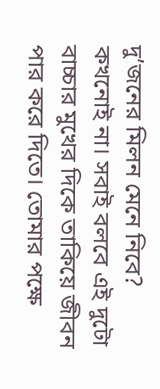দু’জনের মিলন মেনে নিবে? কখনোই না। সবাই বলবে এই দুটো বাচ্চার মুখের দিকে তাকিয়ে জীবন পার করে দিতে। তোমার পক্ষে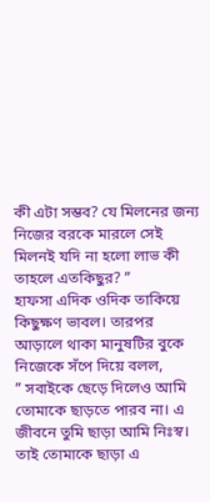কী এটা সম্ভব? যে মিলনের জন্য নিজের বরকে মারলে সেই মিলনই যদি না হলো লাভ কী তাহলে এতকিছুর? ”
হাফসা এদিক ওদিক তাকিয়ে কিছুক্ষণ ভাবল। তারপর আড়ালে থাকা মানুষটির বুকে নিজেকে সঁপে দিয়ে বলল,
” সবাইকে ছেড়ে দিলেও আমি তোমাকে ছাড়তে পারব না। এ জীবনে তুমি ছাড়া আমি নিঃস্ব। তাই তোমাকে ছাড়া এ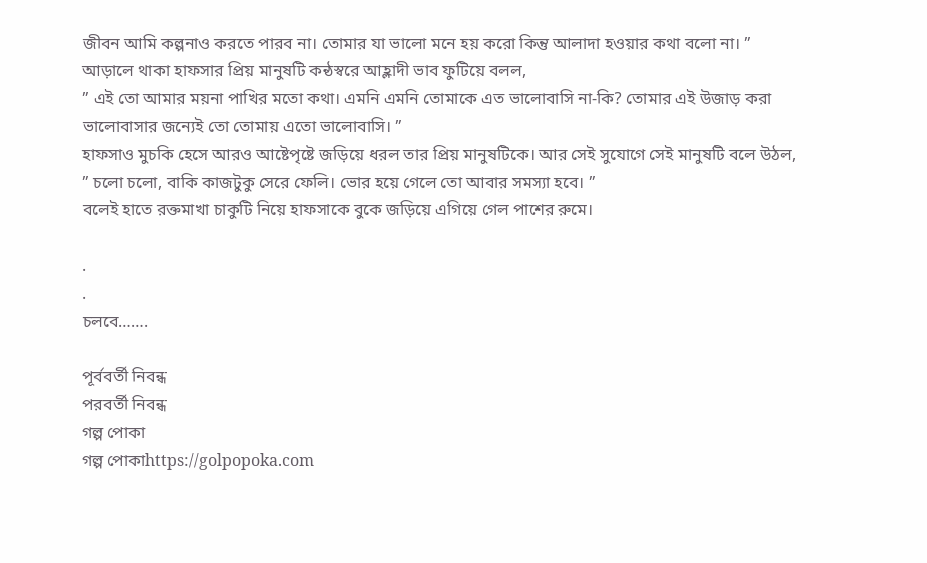জীবন আমি কল্পনাও করতে পারব না। তোমার যা ভালো মনে হয় করো কিন্তু আলাদা হওয়ার কথা বলো না। ”
আড়ালে থাকা হাফসার প্রিয় মানুষটি কন্ঠস্বরে আহ্লাদী ভাব ফুটিয়ে বলল,
” এই তো আমার ময়না পাখির মতো কথা। এমনি এমনি তোমাকে এত ভালোবাসি না-কি? তোমার এই উজাড় করা ভালোবাসার জন্যেই তো তোমায় এতো ভালোবাসি। ”
হাফসাও মুচকি হেসে আরও আষ্টেপৃষ্টে জড়িয়ে ধরল তার প্রিয় মানুষটিকে। আর সেই সুযোগে সেই মানুষটি বলে উঠল,
” চলো চলো, বাকি কাজটুকু সেরে ফেলি। ভোর হয়ে গেলে তো আবার সমস্যা হবে। ”
বলেই হাতে রক্তমাখা চাকুটি নিয়ে হাফসাকে বুকে জড়িয়ে এগিয়ে গেল পাশের রুমে।

.
.
চলবে…….

পূর্ববর্তী নিবন্ধ
পরবর্তী নিবন্ধ
গল্প পোকা
গল্প পোকাhttps://golpopoka.com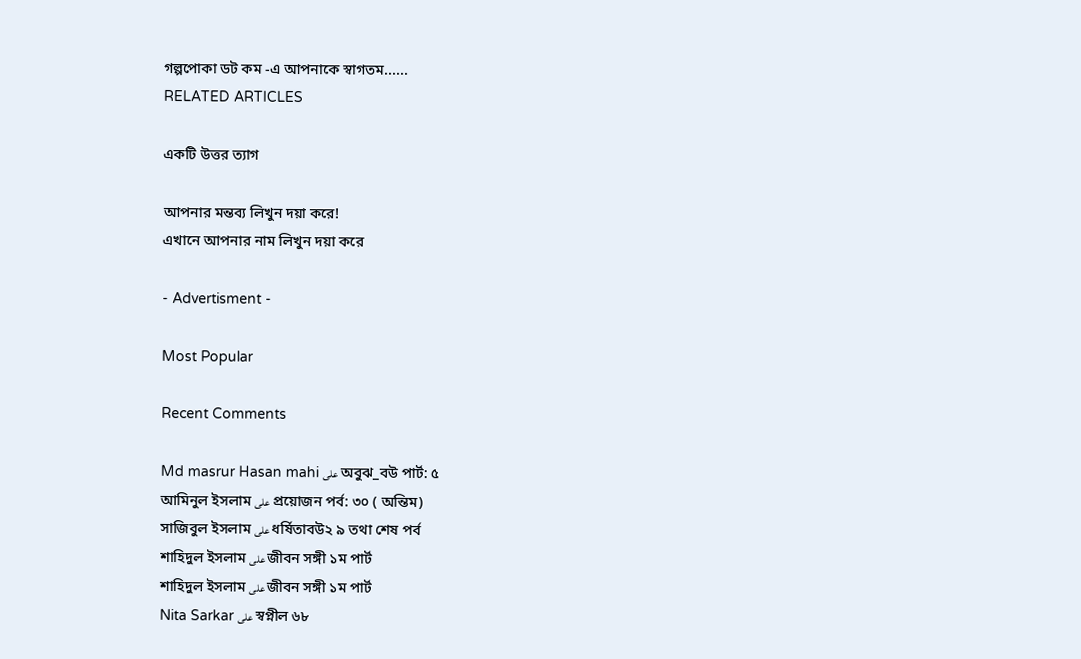গল্পপোকা ডট কম -এ আপনাকে স্বাগতম......
RELATED ARTICLES

একটি উত্তর ত্যাগ

আপনার মন্তব্য লিখুন দয়া করে!
এখানে আপনার নাম লিখুন দয়া করে

- Advertisment -

Most Popular

Recent Comments

Md masrur Hasan mahi على অবুঝ_বউ পার্ট: ৫
আমিনুল ইসলাম على প্রয়োজন পর্ব: ৩০ ( অন্তিম)
সাজিবুল ইসলাম على ধর্ষিতাবউ২ ৯ তথা শেষ পর্ব
শাহিদুল ইসলাম على জীবন সঙ্গী ১ম পার্ট
শাহিদুল ইসলাম على জীবন সঙ্গী ১ম পার্ট
Nita Sarkar على স্বপ্নীল ৬৮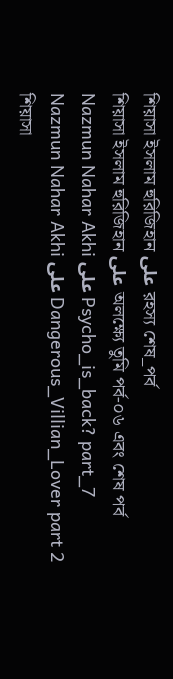শিয়াসা ইসলাম হুরিজিহান على রহস্য শেষ_পর্ব
শিয়াসা ইসলাম হুরিজিহান على অলক্ষ্যে তুমি পর্ব-০৬ এবং শেষ পর্ব
Nazmun Nahar Akhi على Psycho_is_back? part_7
Nazmun Nahar Akhi على Dangerous_Villian_Lover part 2
শিয়াসা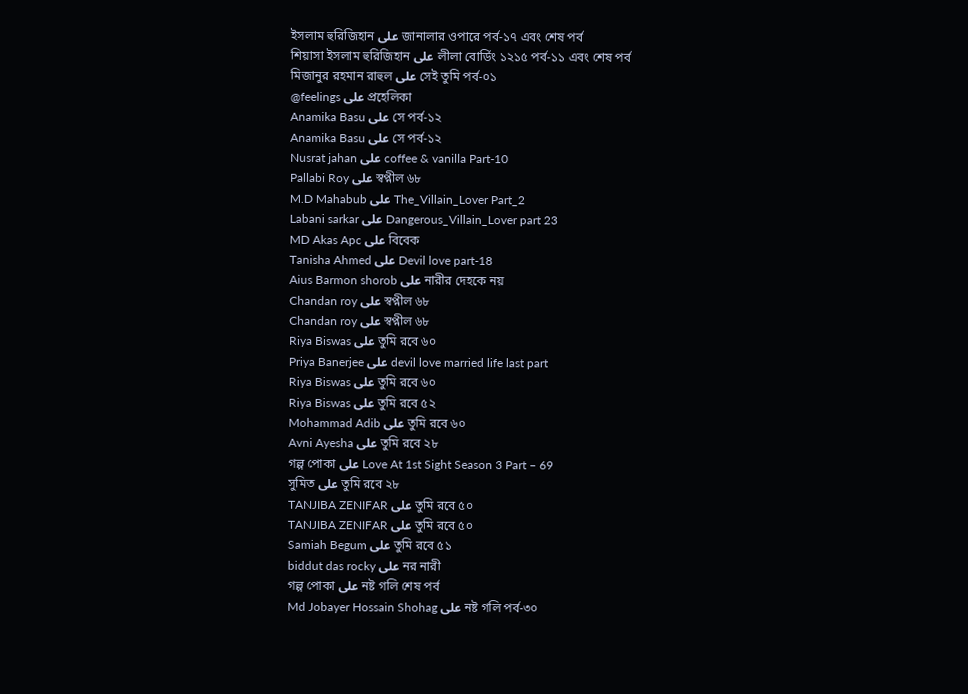ইসলাম হুরিজিহান على জানালার ওপারে পর্ব-১৭ এবং শেষ পর্ব
শিয়াসা ইসলাম হুরিজিহান على লীলা বোর্ডিং ১২১৫ পর্ব-১১ এবং শেষ পর্ব
মিজানুর রহমান রাহুল على সেই তুমি পর্ব-০১
@feelings على প্রহেলিকা
Anamika Basu على সে পর্ব-১২
Anamika Basu على সে পর্ব-১২
Nusrat jahan على coffee & vanilla Part-10
Pallabi Roy على স্বপ্নীল ৬৮
M.D Mahabub على The_Villain_Lover Part_2
Labani sarkar على Dangerous_Villain_Lover part 23
MD Akas Apc على বিবেক
Tanisha Ahmed على Devil love part-18
Aius Barmon shorob على নারীর দেহকে নয়
Chandan roy على স্বপ্নীল ৬৮
Chandan roy على স্বপ্নীল ৬৮
Riya Biswas على তুমি রবে ৬০
Priya Banerjee على devil love married life last part
Riya Biswas على তুমি রবে ৬০
Riya Biswas على তুমি রবে ৫২
Mohammad Adib على তুমি রবে ৬০
Avni Ayesha على তুমি রবে ২৮
গল্প পোকা على Love At 1st Sight Season 3 Part – 69
সুমিত على তুমি রবে ২৮
TANJIBA ZENIFAR على তুমি রবে ৫০
TANJIBA ZENIFAR على তুমি রবে ৫০
Samiah Begum على তুমি রবে ৫১
biddut das rocky على নর নারী
গল্প পোকা على নষ্ট গলি শেষ পর্ব
Md Jobayer Hossain Shohag على নষ্ট গলি পর্ব-৩০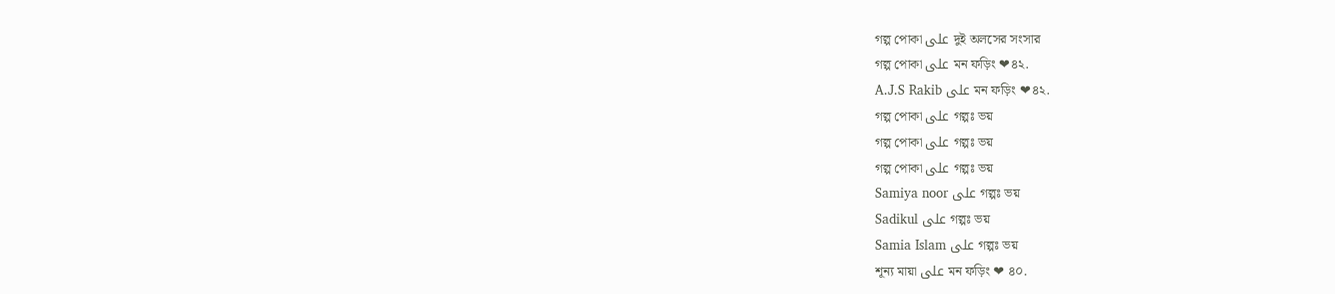গল্প পোকা على দুই অলসের সংসার
গল্প পোকা على মন ফড়িং ❤৪২.
A.J.S Rakib على মন ফড়িং ❤৪২.
গল্প পোকা على গল্পঃ ভয়
গল্প পোকা على গল্পঃ ভয়
গল্প পোকা على গল্পঃ ভয়
Samiya noor على গল্পঃ ভয়
Sadikul على গল্পঃ ভয়
Samia Islam على গল্পঃ ভয়
শূন্য মায়া على মন ফড়িং ❤ ৪০.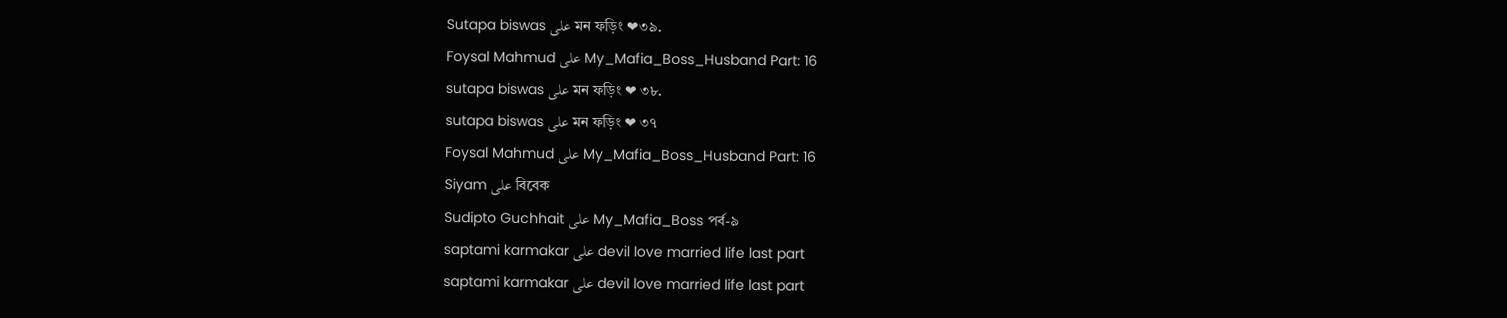Sutapa biswas على মন ফড়িং ❤৩৯.
Foysal Mahmud على My_Mafia_Boss_Husband Part: 16
sutapa biswas على মন ফড়িং ❤ ৩৮.
sutapa biswas على মন ফড়িং ❤ ৩৭
Foysal Mahmud على My_Mafia_Boss_Husband Part: 16
Siyam على বিবেক
Sudipto Guchhait على My_Mafia_Boss পর্ব-৯
saptami karmakar على devil love married life last part
saptami karmakar على devil love married life last part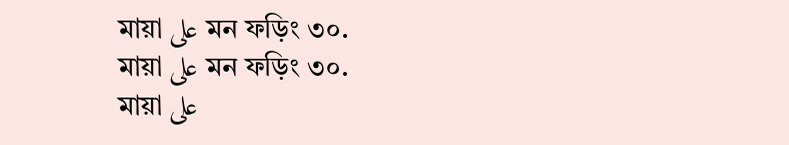মায়া على মন ফড়িং ৩০.
মায়া على মন ফড়িং ৩০.
মায়া على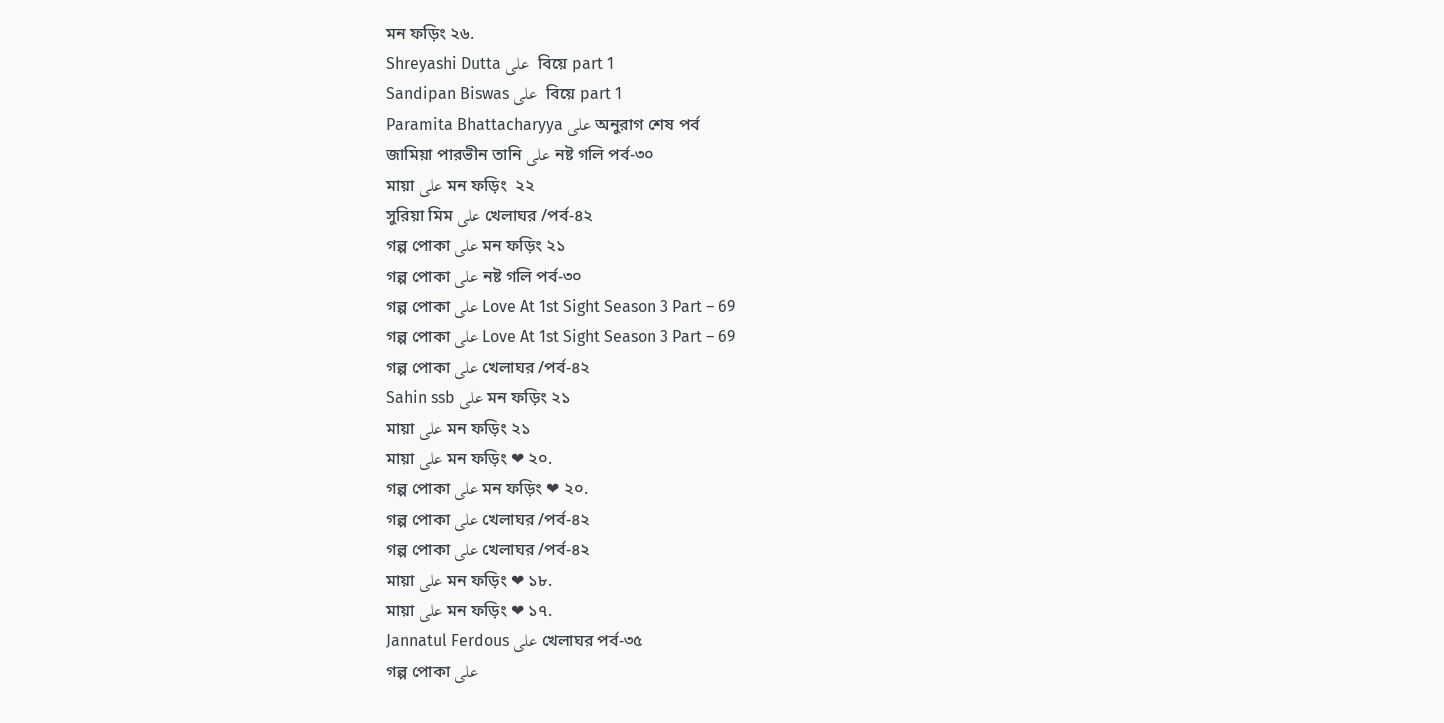মন ফড়িং ২৬.
Shreyashi Dutta على  বিয়ে part 1
Sandipan Biswas على  বিয়ে part 1
Paramita Bhattacharyya على অনুরাগ শেষ পর্ব
জামিয়া পারভীন তানি على নষ্ট গলি পর্ব-৩০
মায়া على মন ফড়িং  ২২
সুরিয়া মিম على খেলাঘর /পর্ব-৪২
গল্প পোকা على মন ফড়িং ২১
গল্প পোকা على নষ্ট গলি পর্ব-৩০
গল্প পোকা على Love At 1st Sight Season 3 Part – 69
গল্প পোকা على Love At 1st Sight Season 3 Part – 69
গল্প পোকা على খেলাঘর /পর্ব-৪২
Sahin ssb على মন ফড়িং ২১
মায়া على মন ফড়িং ২১
মায়া على মন ফড়িং ❤ ২০.
গল্প পোকা على মন ফড়িং ❤ ২০.
গল্প পোকা على খেলাঘর /পর্ব-৪২
গল্প পোকা على খেলাঘর /পর্ব-৪২
মায়া على মন ফড়িং ❤ ১৮.
মায়া على মন ফড়িং ❤ ১৭.
Jannatul Ferdous على খেলাঘর পর্ব-৩৫
গল্প পোকা على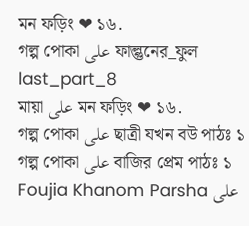মন ফড়িং ❤ ১৬.
গল্প পোকা على ফাল্গুনের_ফুল last_part_8
মায়া على মন ফড়িং ❤ ১৬.
গল্প পোকা على ছাত্রী যখন বউ পাঠঃ ১
গল্প পোকা على বাজির প্রেম পাঠঃ ১
Foujia Khanom Parsha على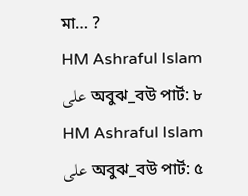মা… ?
HM Ashraful Islam على অবুঝ_বউ পার্ট: ৮
HM Ashraful Islam على অবুঝ_বউ পার্ট: ৫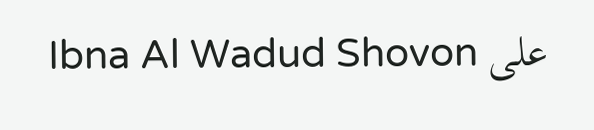Ibna Al Wadud Shovon على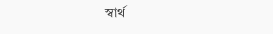স্বার্থ